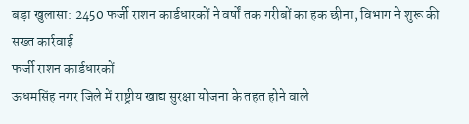बड़ा खुलासा: 2450 फर्जी राशन कार्डधारकों ने वर्षों तक गरीबों का हक छीना, विभाग ने शुरू की सख्त कार्रवाई
फर्जी राशन कार्डधारकों
ऊधमसिंह नगर जिले में राष्ट्रीय खाद्य सुरक्षा योजना के तहत होने वाले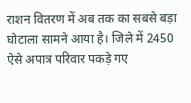राशन वितरण में अब तक का सबसे बड़ा घोटाला सामने आया है। जिले में 2450 ऐसे अपात्र परिवार पकड़े गए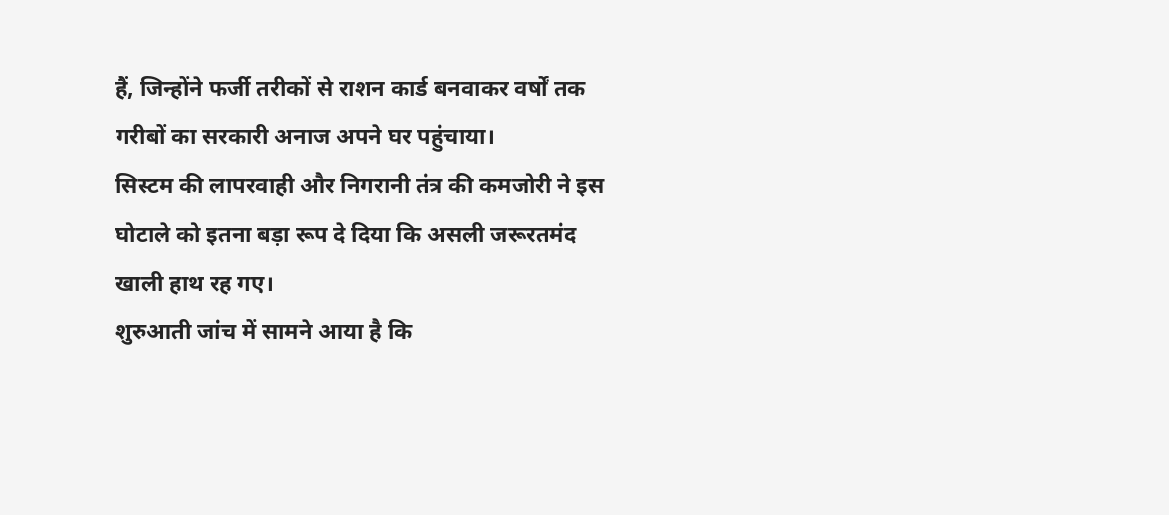हैं, जिन्होंने फर्जी तरीकों से राशन कार्ड बनवाकर वर्षों तक गरीबों का सरकारी अनाज अपने घर पहुंचाया।
सिस्टम की लापरवाही और निगरानी तंत्र की कमजोरी ने इस घोटाले को इतना बड़ा रूप दे दिया कि असली जरूरतमंद खाली हाथ रह गए।
शुरुआती जांच में सामने आया है कि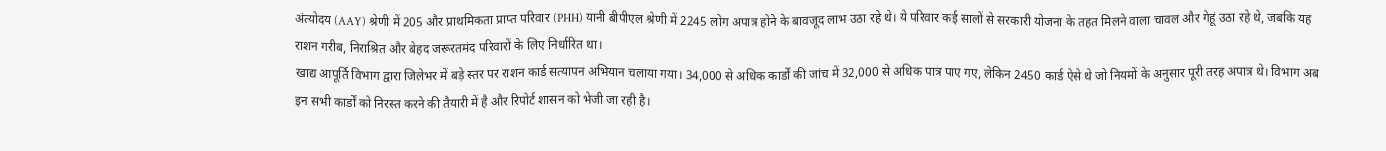अंत्योदय (AAY) श्रेणी में 205 और प्राथमिकता प्राप्त परिवार (PHH) यानी बीपीएल श्रेणी में 2245 लोग अपात्र होने के बावजूद लाभ उठा रहे थे। ये परिवार कई सालों से सरकारी योजना के तहत मिलने वाला चावल और गेहूं उठा रहे थे, जबकि यह राशन गरीब, निराश्रित और बेहद जरूरतमंद परिवारों के लिए निर्धारित था।
खाद्य आपूर्ति विभाग द्वारा जिलेभर में बड़े स्तर पर राशन कार्ड सत्यापन अभियान चलाया गया। 34,000 से अधिक कार्डों की जांच में 32,000 से अधिक पात्र पाए गए, लेकिन 2450 कार्ड ऐसे थे जो नियमों के अनुसार पूरी तरह अपात्र थे। विभाग अब इन सभी कार्डों को निरस्त करने की तैयारी में है और रिपोर्ट शासन को भेजी जा रही है।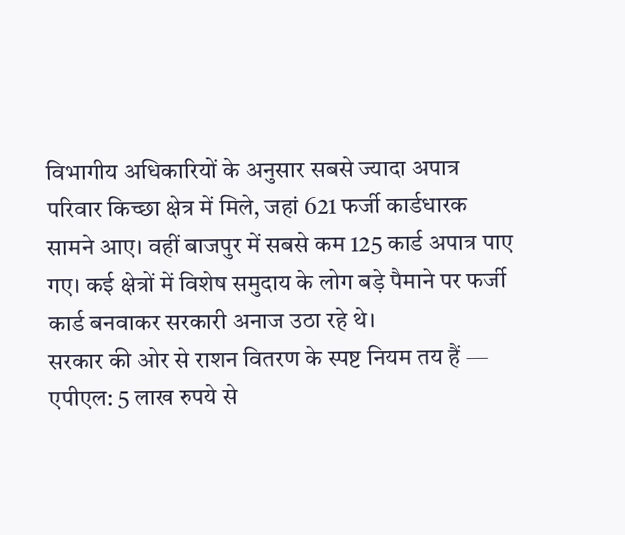विभागीय अधिकारियों के अनुसार सबसे ज्यादा अपात्र परिवार किच्छा क्षेत्र में मिले, जहां 621 फर्जी कार्डधारक सामने आए। वहीं बाजपुर में सबसे कम 125 कार्ड अपात्र पाए गए। कई क्षेत्रों में विशेष समुदाय के लोग बड़े पैमाने पर फर्जी कार्ड बनवाकर सरकारी अनाज उठा रहे थे।
सरकार की ओर से राशन वितरण के स्पष्ट नियम तय हैं —
एपीएल: 5 लाख रुपये से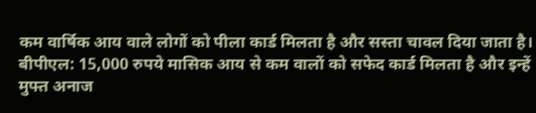कम वार्षिक आय वाले लोगों को पीला कार्ड मिलता है और सस्ता चावल दिया जाता है।
बीपीएल: 15,000 रुपये मासिक आय से कम वालों को सफेद कार्ड मिलता है और इन्हें मुफ्त अनाज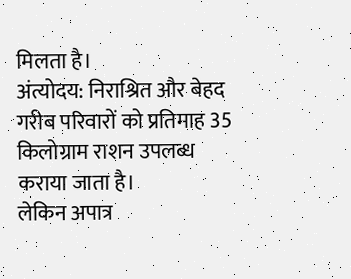मिलता है।
अंत्योदय: निराश्रित और बेहद गरीब परिवारों को प्रतिमाह 35 किलोग्राम राशन उपलब्ध कराया जाता है।
लेकिन अपात्र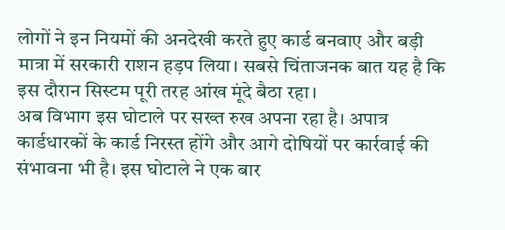लोगों ने इन नियमों की अनदेखी करते हुए कार्ड बनवाए और बड़ी मात्रा में सरकारी राशन हड़प लिया। सबसे चिंताजनक बात यह है कि इस दौरान सिस्टम पूरी तरह आंख मूंदे बैठा रहा।
अब विभाग इस घोटाले पर सख्त रुख अपना रहा है। अपात्र कार्डधारकों के कार्ड निरस्त होंगे और आगे दोषियों पर कार्रवाई की संभावना भी है। इस घोटाले ने एक बार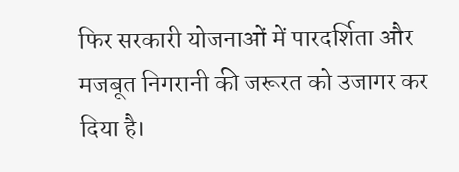फिर सरकारी योजनाओं में पारदर्शिता और मजबूत निगरानी की जरूरत को उजागर कर दिया है।